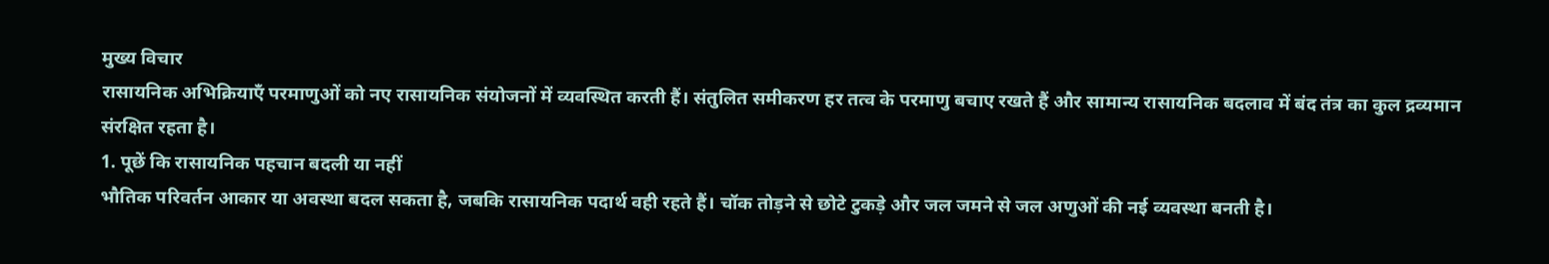मुख्य विचार
रासायनिक अभिक्रियाएँ परमाणुओं को नए रासायनिक संयोजनों में व्यवस्थित करती हैं। संतुलित समीकरण हर तत्व के परमाणु बचाए रखते हैं और सामान्य रासायनिक बदलाव में बंद तंत्र का कुल द्रव्यमान संरक्षित रहता है।
1. पूछें कि रासायनिक पहचान बदली या नहीं
भौतिक परिवर्तन आकार या अवस्था बदल सकता है, जबकि रासायनिक पदार्थ वही रहते हैं। चॉक तोड़ने से छोटे टुकड़े और जल जमने से जल अणुओं की नई व्यवस्था बनती है।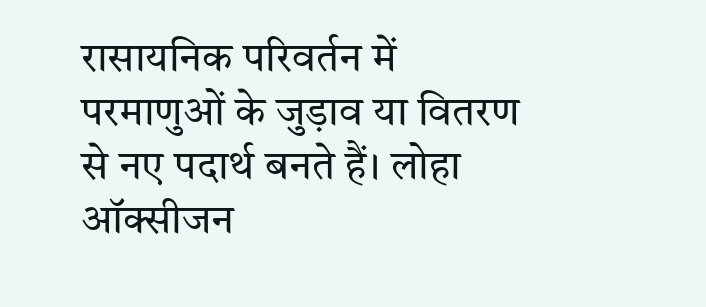रासायनिक परिवर्तन में परमाणुओं के जुड़ाव या वितरण से नए पदार्थ बनते हैं। लोहा ऑक्सीजन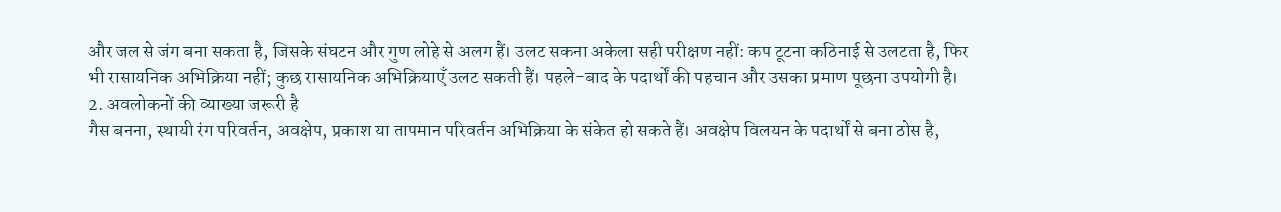और जल से जंग बना सकता है, जिसके संघटन और गुण लोहे से अलग हैं। उलट सकना अकेला सही परीक्षण नहीं: कप टूटना कठिनाई से उलटता है, फिर भी रासायनिक अभिक्रिया नहीं; कुछ रासायनिक अभिक्रियाएँ उलट सकती हैं। पहले-बाद के पदार्थों की पहचान और उसका प्रमाण पूछना उपयोगी है।
2. अवलोकनों की व्याख्या जरूरी है
गैस बनना, स्थायी रंग परिवर्तन, अवक्षेप, प्रकाश या तापमान परिवर्तन अभिक्रिया के संकेत हो सकते हैं। अवक्षेप विलयन के पदार्थों से बना ठोस है,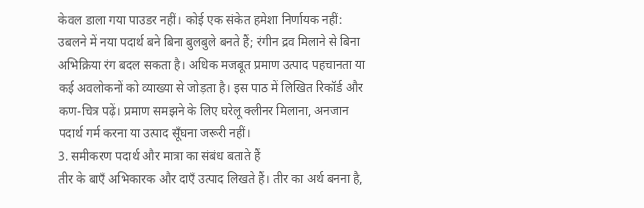केवल डाला गया पाउडर नहीं। कोई एक संकेत हमेशा निर्णायक नहीं: उबलने में नया पदार्थ बने बिना बुलबुले बनते हैं; रंगीन द्रव मिलाने से बिना अभिक्रिया रंग बदल सकता है। अधिक मजबूत प्रमाण उत्पाद पहचानता या कई अवलोकनों को व्याख्या से जोड़ता है। इस पाठ में लिखित रिकॉर्ड और कण-चित्र पढ़ें। प्रमाण समझने के लिए घरेलू क्लीनर मिलाना, अनजान पदार्थ गर्म करना या उत्पाद सूँघना जरूरी नहीं।
3. समीकरण पदार्थ और मात्रा का संबंध बताते हैं
तीर के बाएँ अभिकारक और दाएँ उत्पाद लिखते हैं। तीर का अर्थ बनना है,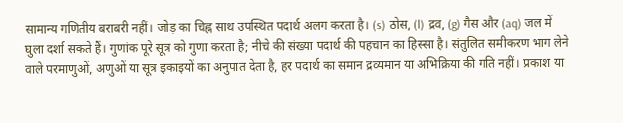सामान्य गणितीय बराबरी नहीं। जोड़ का चिह्न साथ उपस्थित पदार्थ अलग करता है। (s) ठोस, (l) द्रव, (g) गैस और (aq) जल में घुला दर्शा सकते हैं। गुणांक पूरे सूत्र को गुणा करता है; नीचे की संख्या पदार्थ की पहचान का हिस्सा है। संतुलित समीकरण भाग लेने वाले परमाणुओं, अणुओं या सूत्र इकाइयों का अनुपात देता है, हर पदार्थ का समान द्रव्यमान या अभिक्रिया की गति नहीं। प्रकाश या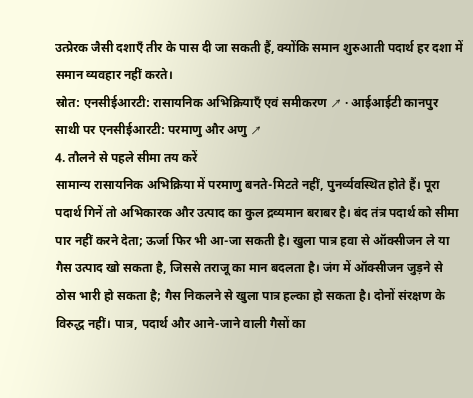उत्प्रेरक जैसी दशाएँ तीर के पास दी जा सकती हैं, क्योंकि समान शुरुआती पदार्थ हर दशा में समान व्यवहार नहीं करते।
स्रोत: एनसीईआरटी: रासायनिक अभिक्रियाएँ एवं समीकरण ↗ · आईआईटी कानपुर साथी पर एनसीईआरटी: परमाणु और अणु ↗
4. तौलने से पहले सीमा तय करें
सामान्य रासायनिक अभिक्रिया में परमाणु बनते-मिटते नहीं, पुनर्व्यवस्थित होते हैं। पूरा पदार्थ गिनें तो अभिकारक और उत्पाद का कुल द्रव्यमान बराबर है। बंद तंत्र पदार्थ को सीमा पार नहीं करने देता; ऊर्जा फिर भी आ-जा सकती है। खुला पात्र हवा से ऑक्सीजन ले या गैस उत्पाद खो सकता है, जिससे तराजू का मान बदलता है। जंग में ऑक्सीजन जुड़ने से ठोस भारी हो सकता है; गैस निकलने से खुला पात्र हल्का हो सकता है। दोनों संरक्षण के विरुद्ध नहीं। पात्र, पदार्थ और आने-जाने वाली गैसों का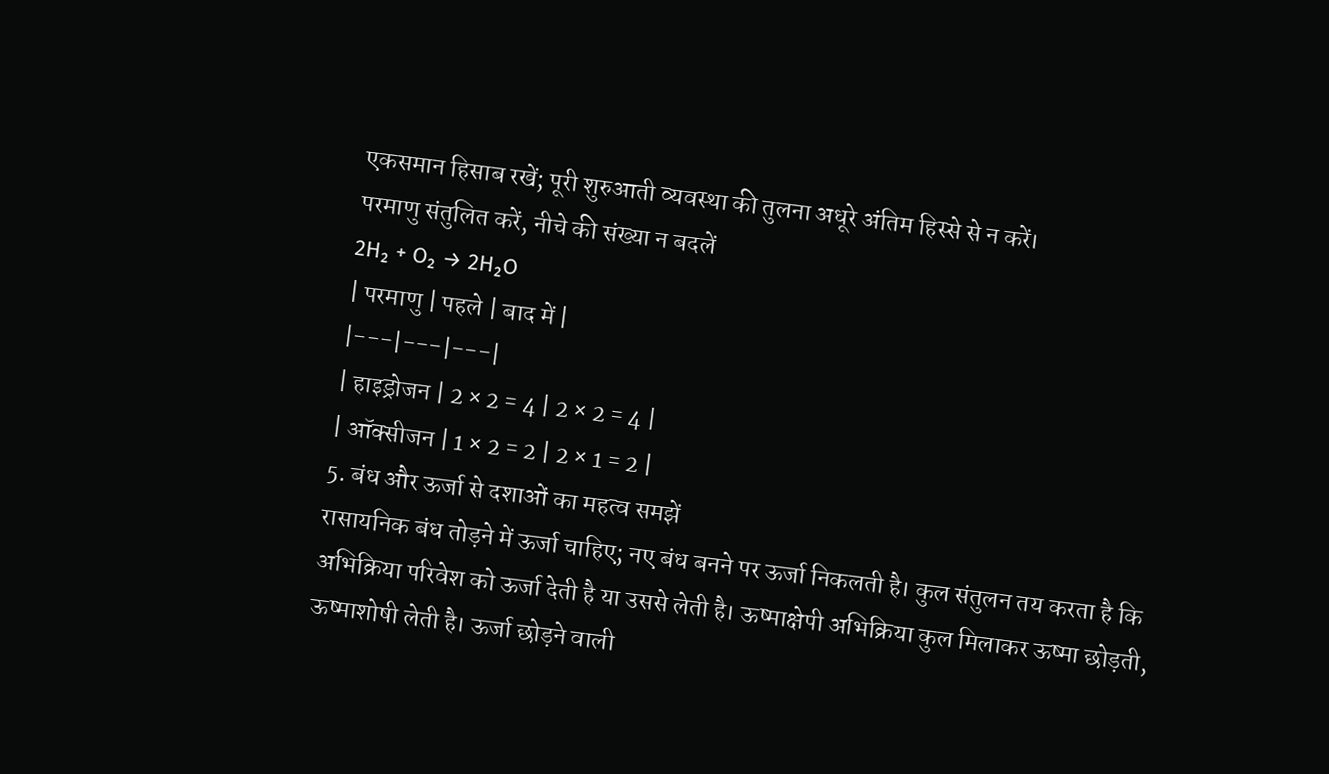एकसमान हिसाब रखें; पूरी शुरुआती व्यवस्था की तुलना अधूरे अंतिम हिस्से से न करें।
परमाणु संतुलित करें, नीचे की संख्या न बदलें
2H₂ + O₂ → 2H₂O
| परमाणु | पहले | बाद में |
|---|---|---|
| हाइड्रोजन | 2 × 2 = 4 | 2 × 2 = 4 |
| ऑक्सीजन | 1 × 2 = 2 | 2 × 1 = 2 |
5. बंध और ऊर्जा से दशाओं का महत्व समझें
रासायनिक बंध तोड़ने में ऊर्जा चाहिए; नए बंध बनने पर ऊर्जा निकलती है। कुल संतुलन तय करता है कि अभिक्रिया परिवेश को ऊर्जा देती है या उससे लेती है। ऊष्माक्षेपी अभिक्रिया कुल मिलाकर ऊष्मा छोड़ती, ऊष्माशोषी लेती है। ऊर्जा छोड़ने वाली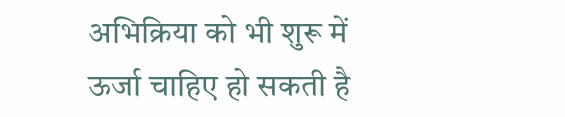अभिक्रिया को भी शुरू में ऊर्जा चाहिए हो सकती है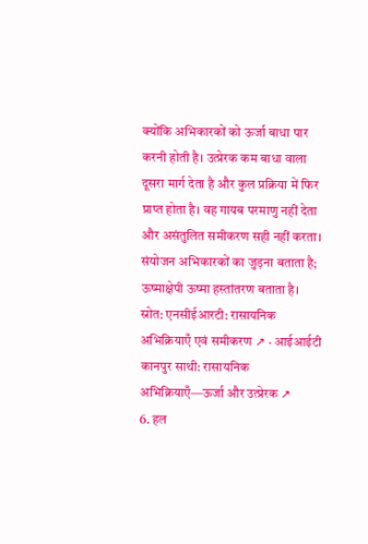क्योंकि अभिकारकों को ऊर्जा बाधा पार करनी होती है। उत्प्रेरक कम बाधा वाला दूसरा मार्ग देता है और कुल प्रक्रिया में फिर प्राप्त होता है। वह गायब परमाणु नहीं देता और असंतुलित समीकरण सही नहीं करता। संयोजन अभिकारकों का जुड़ना बताता है; ऊष्माक्षेपी ऊष्मा हस्तांतरण बताता है।
स्रोत: एनसीईआरटी: रासायनिक अभिक्रियाएँ एवं समीकरण ↗ · आईआईटी कानपुर साथी: रासायनिक अभिक्रियाएँ—ऊर्जा और उत्प्रेरक ↗
6. हल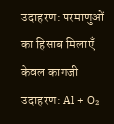उदाहरण: परमाणुओं का हिसाब मिलाएँ
केवल कागजी उदाहरण: Al + O₂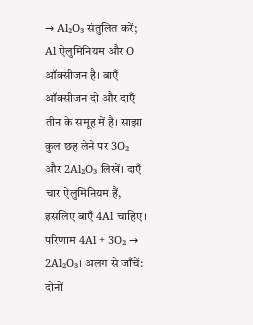→ Al₂O₃ संतुलित करें; Al ऐलुमिनियम और O ऑक्सीजन है। बाएँ ऑक्सीजन दो और दाएँ तीन के समूह में है। साझा कुल छह लेने पर 3O₂ और 2Al₂O₃ लिखें। दाएँ चार ऐलुमिनियम हैं, इसलिए बाएँ 4Al चाहिए। परिणाम 4Al + 3O₂ → 2Al₂O₃। अलग से जाँचें: दोनों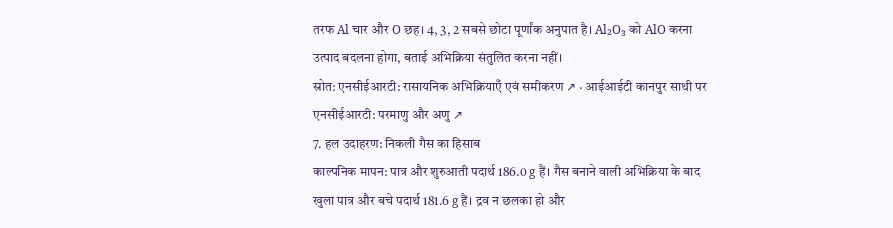तरफ Al चार और O छह। 4, 3, 2 सबसे छोटा पूर्णांक अनुपात है। Al₂O₃ को AlO करना उत्पाद बदलना होगा, बताई अभिक्रिया संतुलित करना नहीं।
स्रोत: एनसीईआरटी: रासायनिक अभिक्रियाएँ एवं समीकरण ↗ · आईआईटी कानपुर साथी पर एनसीईआरटी: परमाणु और अणु ↗
7. हल उदाहरण: निकली गैस का हिसाब
काल्पनिक मापन: पात्र और शुरुआती पदार्थ 186.0 g हैं। गैस बनाने वाली अभिक्रिया के बाद खुला पात्र और बचे पदार्थ 181.6 g हैं। द्रव न छलका हो और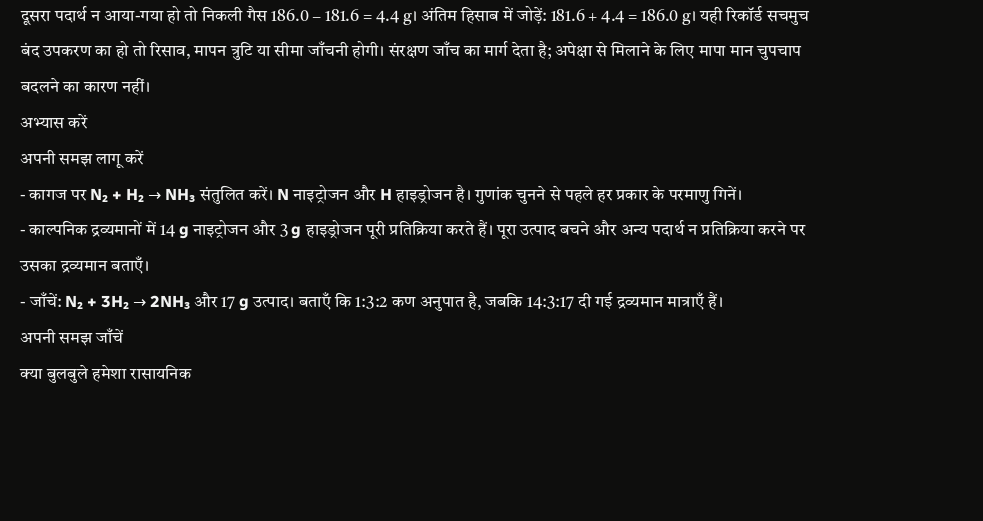दूसरा पदार्थ न आया-गया हो तो निकली गैस 186.0 − 181.6 = 4.4 g। अंतिम हिसाब में जोड़ें: 181.6 + 4.4 = 186.0 g। यही रिकॉर्ड सचमुच बंद उपकरण का हो तो रिसाव, मापन त्रुटि या सीमा जाँचनी होगी। संरक्षण जाँच का मार्ग देता है; अपेक्षा से मिलाने के लिए मापा मान चुपचाप बदलने का कारण नहीं।
अभ्यास करें
अपनी समझ लागू करें
- कागज पर N₂ + H₂ → NH₃ संतुलित करें। N नाइट्रोजन और H हाइड्रोजन है। गुणांक चुनने से पहले हर प्रकार के परमाणु गिनें।
- काल्पनिक द्रव्यमानों में 14 g नाइट्रोजन और 3 g हाइड्रोजन पूरी प्रतिक्रिया करते हैं। पूरा उत्पाद बचने और अन्य पदार्थ न प्रतिक्रिया करने पर उसका द्रव्यमान बताएँ।
- जाँचें: N₂ + 3H₂ → 2NH₃ और 17 g उत्पाद। बताएँ कि 1:3:2 कण अनुपात है, जबकि 14:3:17 दी गई द्रव्यमान मात्राएँ हैं।
अपनी समझ जाँचें
क्या बुलबुले हमेशा रासायनिक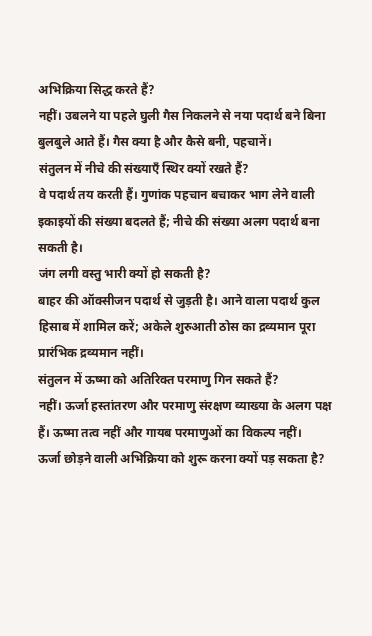अभिक्रिया सिद्ध करते हैं?
नहीं। उबलने या पहले घुली गैस निकलने से नया पदार्थ बने बिना बुलबुले आते हैं। गैस क्या है और कैसे बनी, पहचानें।
संतुलन में नीचे की संख्याएँ स्थिर क्यों रखते हैं?
वे पदार्थ तय करती हैं। गुणांक पहचान बचाकर भाग लेने वाली इकाइयों की संख्या बदलते हैं; नीचे की संख्या अलग पदार्थ बना सकती है।
जंग लगी वस्तु भारी क्यों हो सकती है?
बाहर की ऑक्सीजन पदार्थ से जुड़ती है। आने वाला पदार्थ कुल हिसाब में शामिल करें; अकेले शुरुआती ठोस का द्रव्यमान पूरा प्रारंभिक द्रव्यमान नहीं।
संतुलन में ऊष्मा को अतिरिक्त परमाणु गिन सकते हैं?
नहीं। ऊर्जा हस्तांतरण और परमाणु संरक्षण व्याख्या के अलग पक्ष हैं। ऊष्मा तत्व नहीं और गायब परमाणुओं का विकल्प नहीं।
ऊर्जा छोड़ने वाली अभिक्रिया को शुरू करना क्यों पड़ सकता है?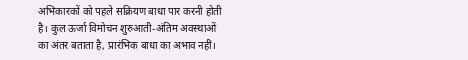अभिकारकों को पहले सक्रियण बाधा पार करनी होती है। कुल ऊर्जा विमोचन शुरुआती-अंतिम अवस्थाओं का अंतर बताता है, प्रारंभिक बाधा का अभाव नहीं।